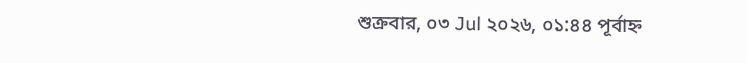শুক্রবার, ০৩ Jul ২০২৬, ০১:৪৪ পূর্বাহ্ন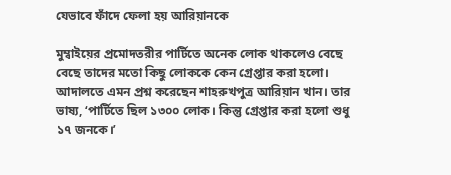যেভাবে ফাঁদে ফেলা হয় আরিয়ানকে

মুম্বাইয়ের প্রমোদতরীর পার্টিতে অনেক লোক থাকলেও বেছে বেছে তাদের মতো কিছু লোককে কেন গ্রেপ্তার করা হলো। আদালতে এমন প্রশ্ন করেছেন শাহরুখপুত্র আরিয়ান খান। তার ভাষ্য, ‘পার্টিতে ছিল ১৩০০ লোক। কিন্তু গ্রেপ্তার করা হলো শুধু ১৭ জনকে।’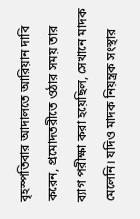বৃহস্পতিবার আদালতে আরিয়ান দাবি করেন, প্রমোদতরীতে ওঠার সময় তার ব্যাগ পরীক্ষা করা হয়েছিল, সেখানে মাদক মেলেনি। যদিও মাদক নিয়ন্ত্রক সংস্থার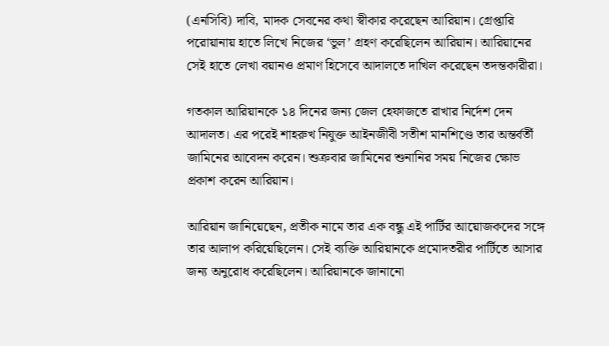(এনসিবি) দাবি, মাদক সেবনের কথা স্বীকার করেছেন আরিয়ান। গ্রেপ্তারি পরোয়ানায় হাতে লিখে নিজের ‘ভুল’ গ্রহণ করেছিলেন আরিয়ান। আরিয়ানের সেই হাতে লেখা বয়ানও প্রমাণ হিসেবে আদালতে দাখিল করেছেন তদন্তকারীরা।

গতকাল আরিয়ানকে ১৪ দিনের জন্য জেল হেফাজতে রাখার নির্দেশ দেন আদালত। এর পরেই শাহরুখ নিযুক্ত আইনজীবী সতীশ মানশিণ্ডে তার অন্তর্বর্তী জামিনের আবেদন করেন। শুক্রবার জামিনের শুনানির সময় নিজের ক্ষোভ প্রকাশ করেন আরিয়ান।

আরিয়ান জানিয়েছেন, প্রতীক নামে তার এক বন্ধু এই পার্টির আয়োজকদের সঙ্গে তার আলাপ করিয়েছিলেন। সেই ব্যক্তি আরিয়ানকে প্রমোদতরীর পার্টিতে আসার জন্য অনুরোধ করেছিলেন। আরিয়ানকে জানানো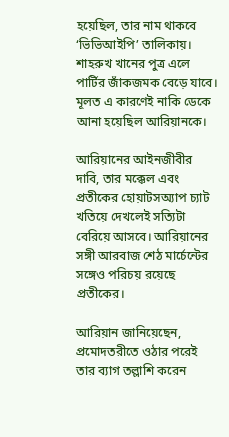হয়েছিল, তার নাম থাকবে ‘ভিভিআইপি’ তালিকায়। শাহরুখ খানের পুত্র এলে পার্টির জাঁকজমক বেড়ে যাবে। মূলত এ কারণেই নাকি ডেকে আনা হয়েছিল আরিয়ানকে।

আরিয়ানের আইনজীবীর দাবি, তার মক্কেল এবং প্রতীকের হোয়াটসঅ্যাপ চ্যাট খতিয়ে দেখলেই সত্যিটা বেরিয়ে আসবে। আরিয়ানের সঙ্গী আরবাজ শেঠ মার্চেন্টের সঙ্গেও পরিচয় রয়েছে প্রতীকের।

আরিয়ান জানিয়েছেন, প্রমোদতরীতে ওঠার পরেই তার ব্যাগ তল্লাশি করেন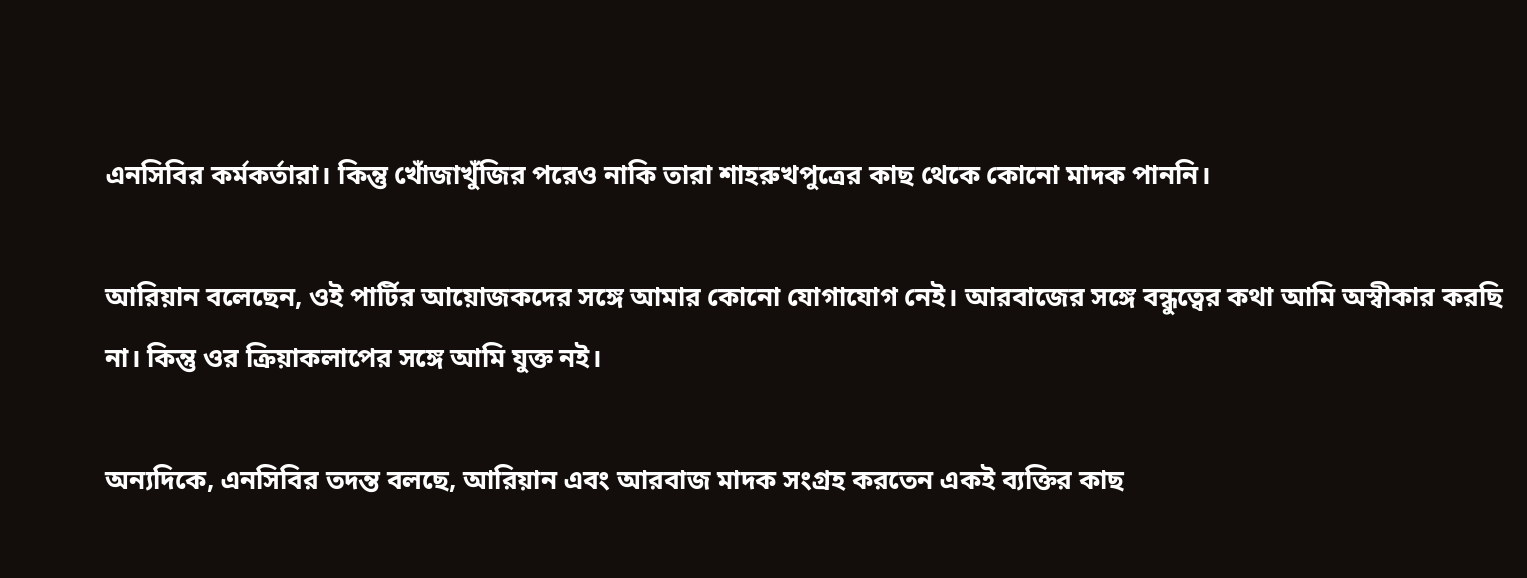এনসিবির কর্মকর্তারা। কিন্তু খোঁজাখুঁজির পরেও নাকি তারা শাহরুখপুত্রের কাছ থেকে কোনো মাদক পাননি।

আরিয়ান বলেছেন, ওই পার্টির আয়োজকদের সঙ্গে আমার কোনো যোগাযোগ নেই। আরবাজের সঙ্গে বন্ধুত্বের কথা আমি অস্বীকার করছি না। কিন্তু ওর ক্রিয়াকলাপের সঙ্গে আমি যুক্ত নই।

অন্যদিকে, এনসিবির তদন্ত বলছে, আরিয়ান এবং আরবাজ মাদক সংগ্রহ করতেন একই ব্যক্তির কাছ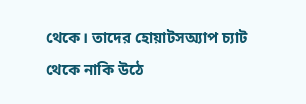থেকে। তাদের হোয়াটসঅ্যাপ চ্যাট থেকে নাকি উঠে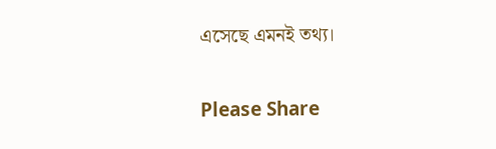এসেছে এমনই তথ্য।

Please Share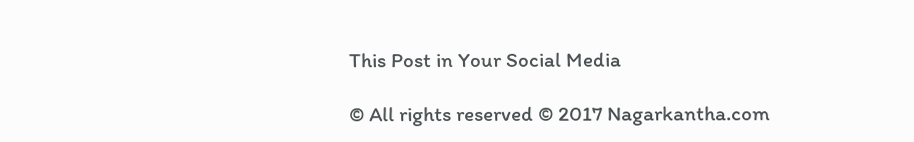This Post in Your Social Media

© All rights reserved © 2017 Nagarkantha.com